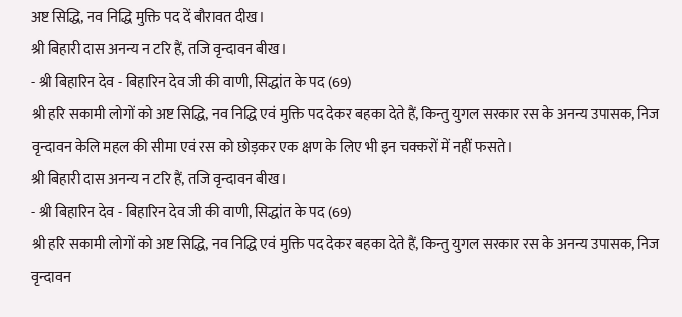अष्ट सिद्धि, नव निद्धि मुक्ति पद दें बौरावत दीख।
श्री बिहारी दास अनन्य न टरि हैं, तजि वृन्दावन बीख।
- श्री बिहारिन देव - बिहारिन देव जी की वाणी, सिद्धांत के पद (69)
श्री हरि सकामी लोगों को अष्ट सिद्धि, नव निद्धि एवं मुक्ति पद देकर बहका देते हैं, किन्तु युगल सरकार रस के अनन्य उपासक, निज वृन्दावन केलि महल की सीमा एवं रस को छोड़कर एक क्षण के लिए भी इन चक्करों में नहीं फसते।
श्री बिहारी दास अनन्य न टरि हैं, तजि वृन्दावन बीख।
- श्री बिहारिन देव - बिहारिन देव जी की वाणी, सिद्धांत के पद (69)
श्री हरि सकामी लोगों को अष्ट सिद्धि, नव निद्धि एवं मुक्ति पद देकर बहका देते हैं, किन्तु युगल सरकार रस के अनन्य उपासक, निज वृन्दावन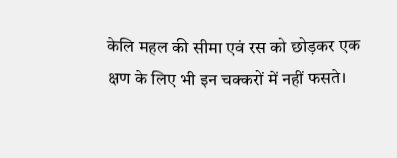केलि महल की सीमा एवं रस को छोड़कर एक क्षण के लिए भी इन चक्करों में नहीं फसते।